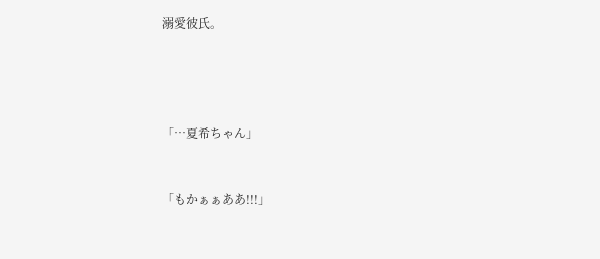溺愛彼氏。




「…夏希ちゃん」


「もかぁぁああ!!!」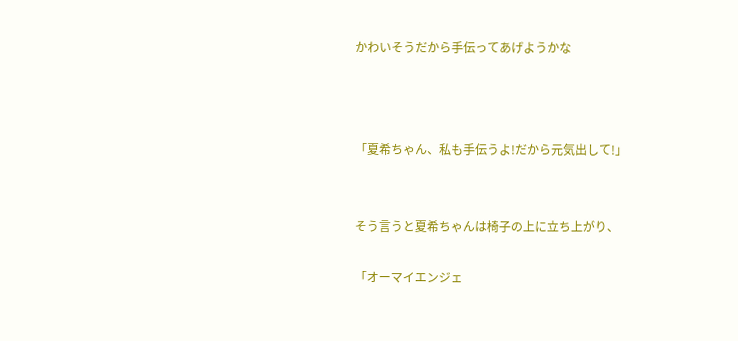かわいそうだから手伝ってあげようかな



「夏希ちゃん、私も手伝うよ!だから元気出して!」


そう言うと夏希ちゃんは椅子の上に立ち上がり、

「オーマイエンジェ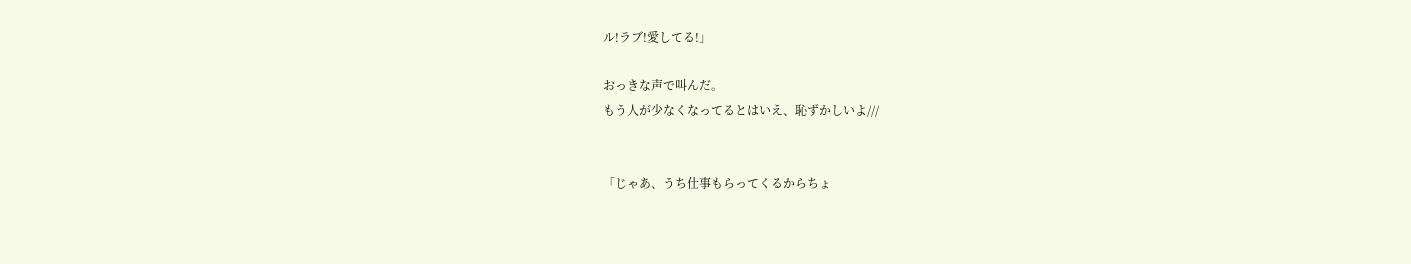ル!ラブ!愛してる!」

おっきな声で叫んだ。
もう人が少なくなってるとはいえ、恥ずかしいよ///


「じゃあ、うち仕事もらってくるからちょ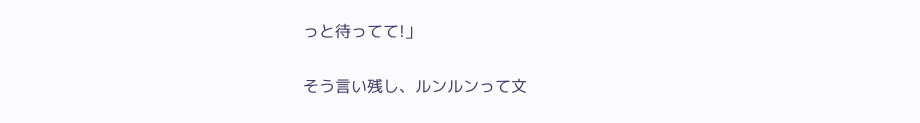っと待ってて!」

そう言い残し、ルンルンって文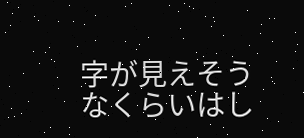字が見えそうなくらいはし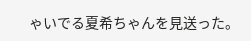ゃいでる夏希ちゃんを見送った。